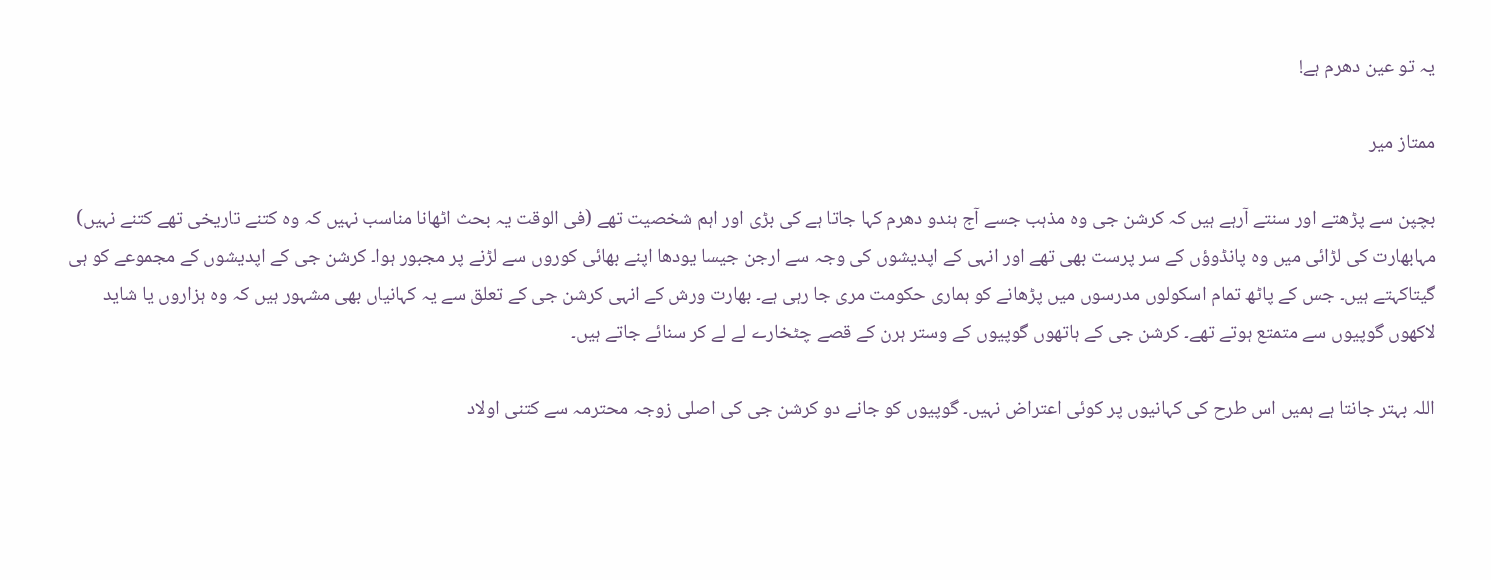یہ تو عین دھرم ہے!

ممتاز میر

بچپن سے پڑھتے اور سنتے آرہے ہیں کہ کرشن جی وہ مذہب جسے آج ہندو دھرم کہا جاتا ہے کی بڑی اور اہم شخصیت تھے (فی الوقت یہ بحث اٹھانا مناسب نہیں کہ وہ کتنے تاریخی تھے کتنے نہیں) مہابھارت کی لڑائی میں وہ پانڈوؤں کے سر پرست بھی تھے اور انہی کے اپدیشوں کی وجہ سے ارجن جیسا یودھا اپنے بھائی کوروں سے لڑنے پر مجبور ہوا۔ کرشن جی کے اپدیشوں کے مجموعے کو ہی گیتاکہتے ہیں۔ جس کے پاٹھ تمام اسکولوں مدرسوں میں پڑھانے کو ہماری حکومت مری جا رہی ہے۔ بھارت ورش کے انہی کرشن جی کے تعلق سے یہ کہانیاں بھی مشہور ہیں کہ وہ ہزاروں یا شاید لاکھوں گوپیوں سے متمتع ہوتے تھے۔ کرشن جی کے ہاتھوں گوپیوں کے وستر ہرن کے قصے چٹخارے لے لے کر سنائے جاتے ہیں۔

اللہ بہتر جانتا ہے ہمیں اس طرح کی کہانیوں پر کوئی اعتراض نہیں۔ گوپیوں کو جانے دو کرشن جی کی اصلی زوجہ محترمہ سے کتنی اولاد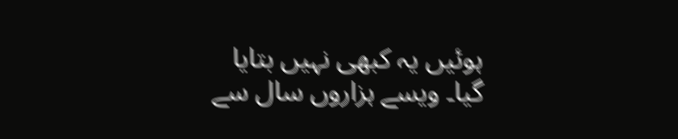ہوئیں یہ کبھی نہیں بتایا گیا۔ ویسے ہزاروں سال سے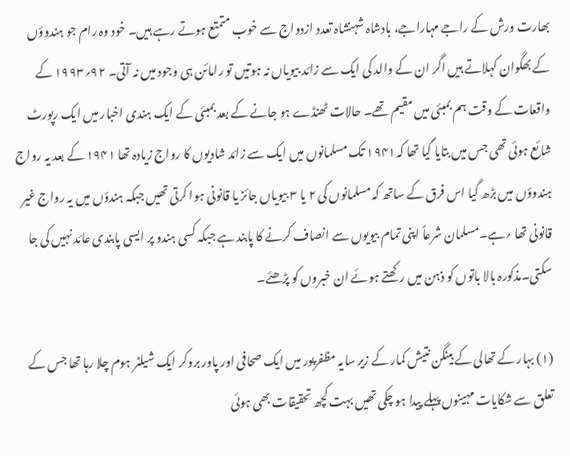بھارت ورش کے راجے مہاراجے، بادشاہ شہنشاہ تعدد ازدواج سے خوب متمتع ہوتے رہے ہیں۔ خود وہ رام جو ہندوؤں کے بھگوان کہلاتے ہیں اگر ان کے والد کی ایک سے زائد بیویاں نہ ہوتیں تو رامائن ہی وجود میں نہ آتی۔ ۹۲؍۱۹۹۳ کے واقعات کے وقت ہم بمبئی میں مقیم تھے۔ حالات ٹھنڈے ہو جانے کے بعد بمبئی کے ایک ہندی اخبار میں ایک رپورٹ شائع ہوئی تھی جس میں بتایا گیا تھا کہ۱۹۴۱ تک مسلمانوں میں ایک سے زائد شادیوں کا رواج زیادہ تھا ۱۹۴۱ کے بعد یہ رواج ہندوؤں میں بڑھ گیا اس فرق کے ساتھ کہ مسلمانوں کی ۲ یا ۳ بیویاں جائز یا قانونی ہوا کرتی تھیں جبکہ ہندؤں میں یہ رواج غیر قانونی تھا ؍ہے۔مسلمان شرعاً اپنی تمام بیویوں سے انصاف کرنے کا پابند ہے جبکہ کسی ہندو پر ایسی پابندی عائد نہیں کی جا سکتی۔مذکورہ بالا باتوں کو ذہن میں رکھتے ہوئے ان خبروں کو پڑھئے۔

(۱) بہار کے تھالی کے بینگن نتیش کمار کے زیر سایہ مظفرپور میں ایک صحافی اور پاور بروکر ایک شیلٹر ہوم چلا رہا تھا جس کے تعلق سے شکایات مہینوں پہلے پیدا ہو چکی تھیں بہت کچھ تحقیقات بھی ہوئی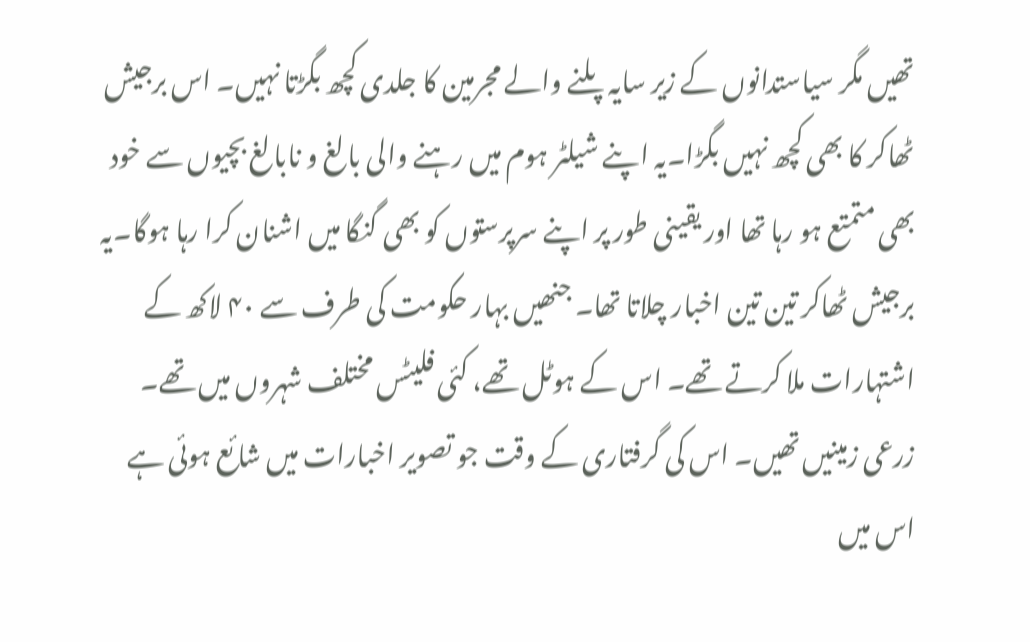تھیں مگر سیاستدانوں کے زیر سایہ پلنے والے مجرمین کا جلدی کچھ بگڑتا نہیں۔ اس برجیش ٹھاکر کا بھی کچھ نہیں بگڑا۔یہ اپنے شیلٹر ہوم میں رہنے والی بالغ و نابالغ بچیوں سے خود بھی متمتع ہو رہا تھا اور یقینی طور پر اپنے سرپرستوں کو بھی گنگا میں اشنان کرا رہا ہوگا۔یہ برجیش ٹھاکر تین تین اخبار چلاتا تھا۔ جنھیں بہار حکومت کی طرف سے ۴۰ لاکھ کے اشتہارات ملا کرتے تھے۔ اس کے ہوٹل تھے، کئی فلیٹس مختلف شہروں میں تھے۔ زرعی زمینیں تھیں۔ اس کی گرفتاری کے وقت جو تصویر اخبارات میں شائع ہوئی ہے اس میں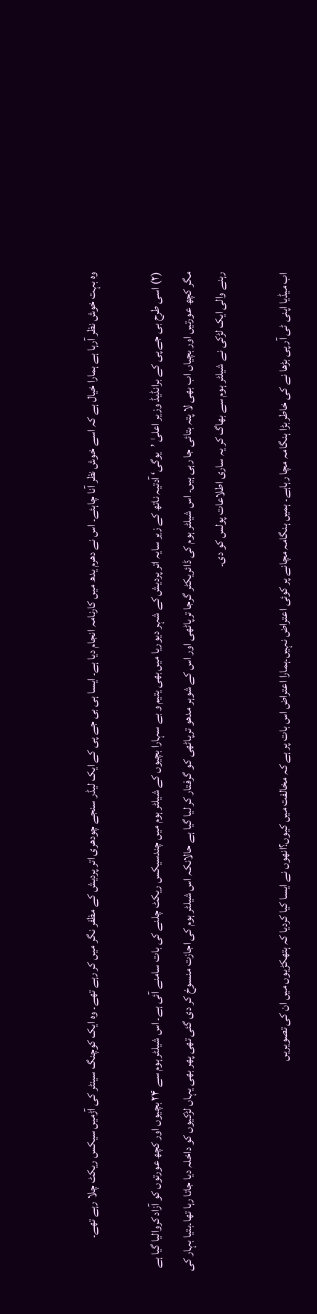وہ بہت خوش نظر آرہا ہے ہمارا خیال ہے کہ اسے خوش نظر آنا چاہئے۔ اس نے دھرم یدھ میں کارنامہ انجام دیا ہے۔ ایسا ہی بی جے پی کے ایک لیڈر سنجے چودھری اتر پردیش کے مظفر نگر میں کر رہے تھے۔ وہ ایک کوچنگ سینٹر کی آڑمیں سیکس ریکٹ چلا رہے تھے۔

(۲) اسی طرح بی جے پی کے برانڈیڈ وزیر اعلیٰ ’یوگی‘ آدتیہ ناتھ کے زیر سایہ اتر پردیش کے شہر دیوریا میں بھی یتیم و بے سہارا بچیوں کے شیلٹر ہوم میں چندسیکس ریکٹ چلنے کی بات سامنے آئی ہے۔ اس شیلٹر ہوم سے ۲۴ بچیوں اور کچھ عورتوں کو آزاد کروالیا گیا ہے مگر کچھ عورتیں اور بچیاں اب بھی لا پتہ بتائی جا رہی ہیں۔ اس شیلٹر ہوم کی ڈائریکٹر گرجا ترپاٹھی اور اس کے شوہر مدھو ترپاٹھی کو گرفتار کر لیا گیا ہے حالانکہ اس شیلٹر ہوم کی اجازت منسوخ کر دی گئی تھی پھر بھی یہاں لڑکیوں کو داخلہ دیا جاتا رہا تھا۔بتیا بہار کی رہنے والی ایک لڑکی نے شیلٹر ہوم سے بھاگ کر یہ ساری اطلاعات پولس کو دی۔

اب میڈیا اپنی ٹی آر پی بڑھا نے کی خاطر بڑا ہنگامہ مچا رہاہے۔ ہمیں ہنگامہ مچانے پر کوئی اعتراض نہیں۔ہمارا اعتراض اس بات پر ہے کہ مخالفت میں کیوں؟انھوں نے ایسا کیا کردیا کہ ہتھکڑیوں میں ان کی تصویریں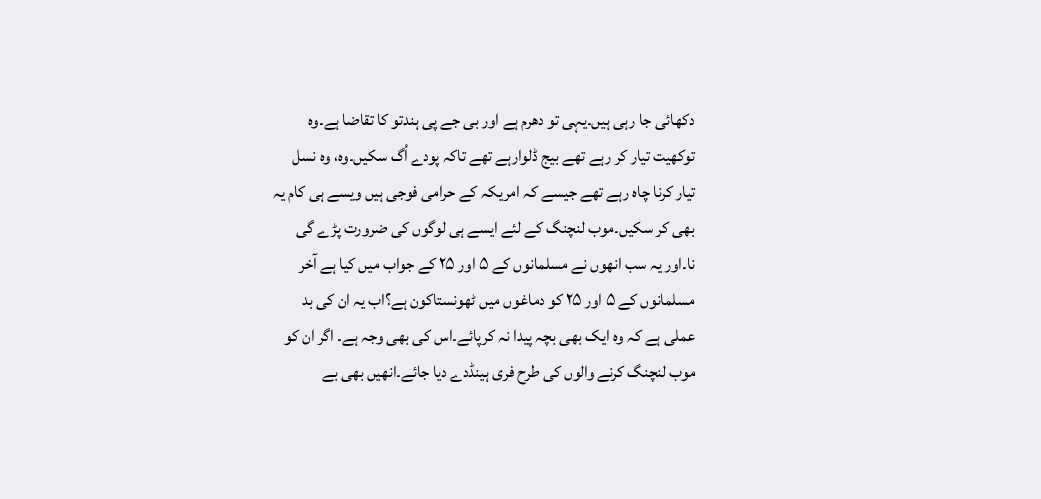دکھائی جا رہی ہیں۔یہی تو دھرم ہے اور بی جے پی ہندتو کا تقاضا ہے۔وہ توکھیت تیار کر رہے تھے بیج ڈلوارہے تھے تاکہ پودے اُگ سکیں۔وہ، وہ نسل تیار کرنا چاہ رہے تھے جیسے کہ امریکہ کے حرامی فوجی ہیں ویسے ہی کام یہ بھی کر سکیں۔موب لنچنگ کے لئے ایسے ہی لوگوں کی ضرورت پڑے گی نا۔اور یہ سب انھوں نے مسلمانوں کے ۵ اور ۲۵ کے جواب میں کیا ہے آخر مسلمانوں کے ۵ اور ۲۵ کو دماغوں میں ٹھونستاکون ہے؟اب یہ ان کی بد عملی ہے کہ وہ ایک بھی بچہ پیدا نہ کرپائے۔اس کی بھی وجہ ہے۔ اگر ان کو موب لنچنگ کرنے والوں کی طرح فری ہینڈدے دیا جائے۔انھیں بھی بے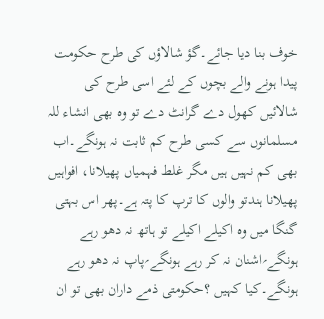خوف بنا دیا جائے۔گؤ شالاؤں کی طرح حکومت پیدا ہونے والے بچوں کے لئے اسی طرح کی شالائیں کھول دے گرانٹ دے تو وہ بھی انشاء للہ مسلمانوں سے کسی طرح کم ثابت نہ ہونگے۔اب بھی کم نہیں ہیں مگر غلط فہمیاں پھیلانا، افواہیں پھیلانا ہندتو والوں کا ترپ کا پتہ ہے۔پھر اس بہتی گنگا میں وہ اکیلے اکیلے تو ہاتھ نہ دھو رہے ہونگے؍اشنان نہ کر رہے ہونگے؍پاپ نہ دھو رہے ہونگے۔کیا کہیں ؟حکومتی ذمے داران بھی تو ان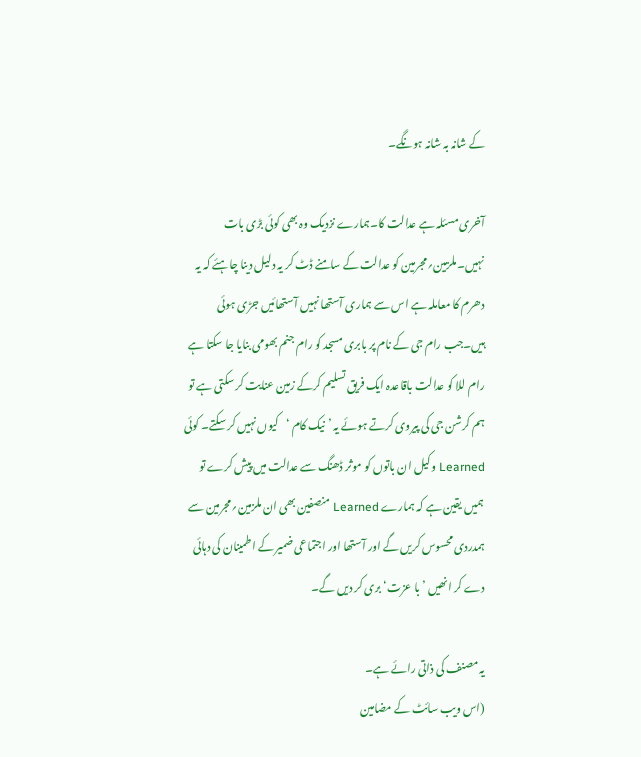کے شانہ بہ شانہ ہونگے۔

آخری مسئلہ ہے عدالت کا۔ہمارے نزدیک وہ بھی کوئی بڑی بات نہیں۔ملزمین؍مجرمین کو عدالت کے سامنے ڈٹ کر یہ دلیل دینا چاہئے کہ یہ دھرم کا معاملہ ہے اس سے ہماری آستھا نہیں آستھائیں جڑی ہوئی ہیں۔جب رام جی کے نام پر بابری مسجد کو رام جنم بھومی بنایا جا سکتا ہے رام للا کو عدالت باقاعدہ ایک فریق تسلیم کرکے زمین عنایت کر سکتی ہے تو ہم کرشن جی کی پیروی کرتے ہوئے یہ ’نیک کام ‘کیوں نہیں کر سکتے۔ کوئی Learned وکیل ان باتوں کو موثر ڈھنگ سے عدالت میں پیش کرے تو ہمیں یقین ہے کہ ہمارے Learned منصفین بھی ان ملزمین؍مجرمین سے ہمدردی محسوس کریں گے اور آستھا اور اجتماعی ضمیر کے اطمینان کی دہائی دے کر انھیں ’با عزت‘ بری کر دیں گے۔

یہ مصنف کی ذاتی رائے ہے۔
(اس ویب سائٹ کے مضامین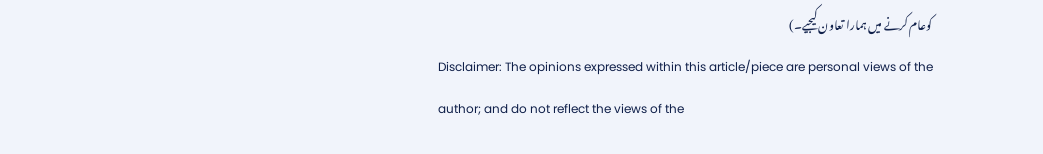کوعام کرنے میں ہمارا تعاون کیجیے۔)
Disclaimer: The opinions expressed within this article/piece are personal views of the author; and do not reflect the views of the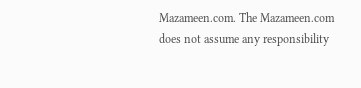Mazameen.com. The Mazameen.com does not assume any responsibility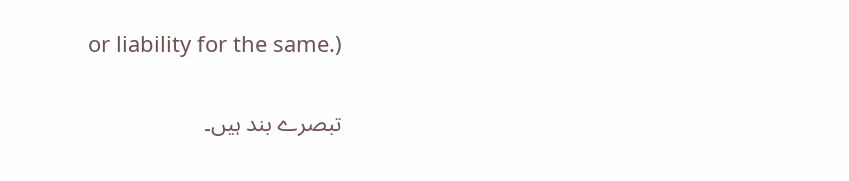or liability for the same.)


تبصرے بند ہیں۔